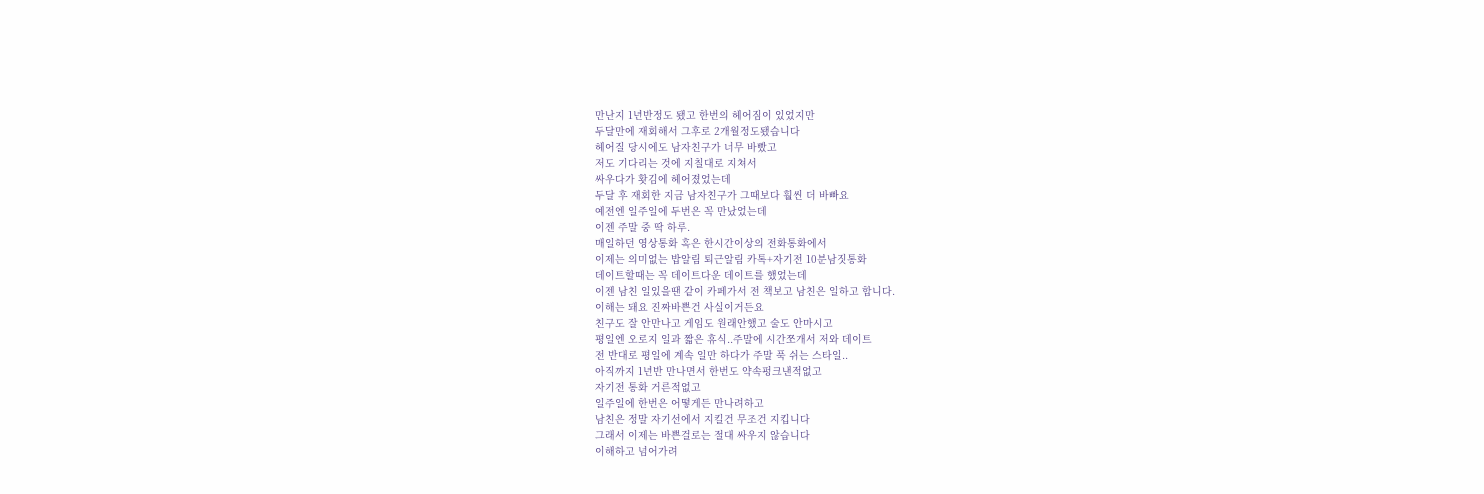만난지 1년반정도 됐고 한번의 헤어짐이 있었지만
두달만에 재회해서 그후로 2개월정도됐습니다
헤어질 당시에도 남자친구가 너무 바빴고
저도 기다리는 것에 지칠대로 지쳐서
싸우다가 홧김에 헤어졌었는데
두달 후 재회한 지금 남자친구가 그때보다 훨씬 더 바빠요
예전엔 일주일에 두번은 꼭 만났었는데
이젠 주말 중 딱 하루.
매일하던 영상통화 혹은 한시간이상의 전화통화에서
이제는 의미없는 밥알림 퇴근알림 카톡+자기전 10분남짓통화
데이트할때는 꼭 데이트다운 데이트를 했었는데
이젠 남친 일있을땐 같이 카페가서 전 책보고 남친은 일하고 합니다.
이해는 돼요 진짜바쁜건 사실이거든요
친구도 잘 안만나고 게임도 원래안했고 술도 안마시고
평일엔 오로지 일과 짧은 휴식..주말에 시간쪼개서 저와 데이트
전 반대로 평일에 계속 일만 하다가 주말 푹 쉬는 스타일..
아직까지 1년반 만나면서 한번도 약속펑크낸적없고
자기전 통화 거른적없고
일주일에 한번은 어떻게든 만나려하고
남친은 정말 자기선에서 지킬건 무조건 지킵니다
그래서 이제는 바쁜걸로는 절대 싸우지 않습니다
이해하고 넘어가려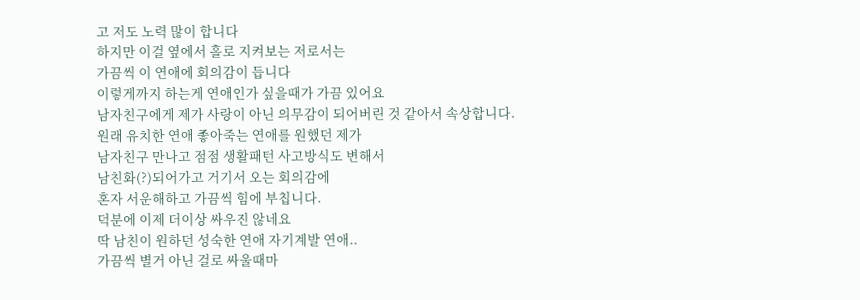고 저도 노력 많이 합니다
하지만 이걸 옆에서 홀로 지켜보는 저로서는
가끔씩 이 연애에 회의감이 듭니다
이렇게까지 하는게 연애인가 싶을때가 가끔 있어요
남자친구에게 제가 사랑이 아닌 의무감이 되어버린 것 같아서 속상합니다.
원래 유치한 연애 좋아죽는 연애를 원했던 제가
남자친구 만나고 점점 생활패턴 사고방식도 변해서
남친화(?)되어가고 거기서 오는 회의감에
혼자 서운해하고 가끔씩 힘에 부칩니다.
덕분에 이제 더이상 싸우진 않네요
딱 남친이 원하던 성숙한 연애 자기계발 연애..
가끔씩 별거 아닌 걸로 싸울때마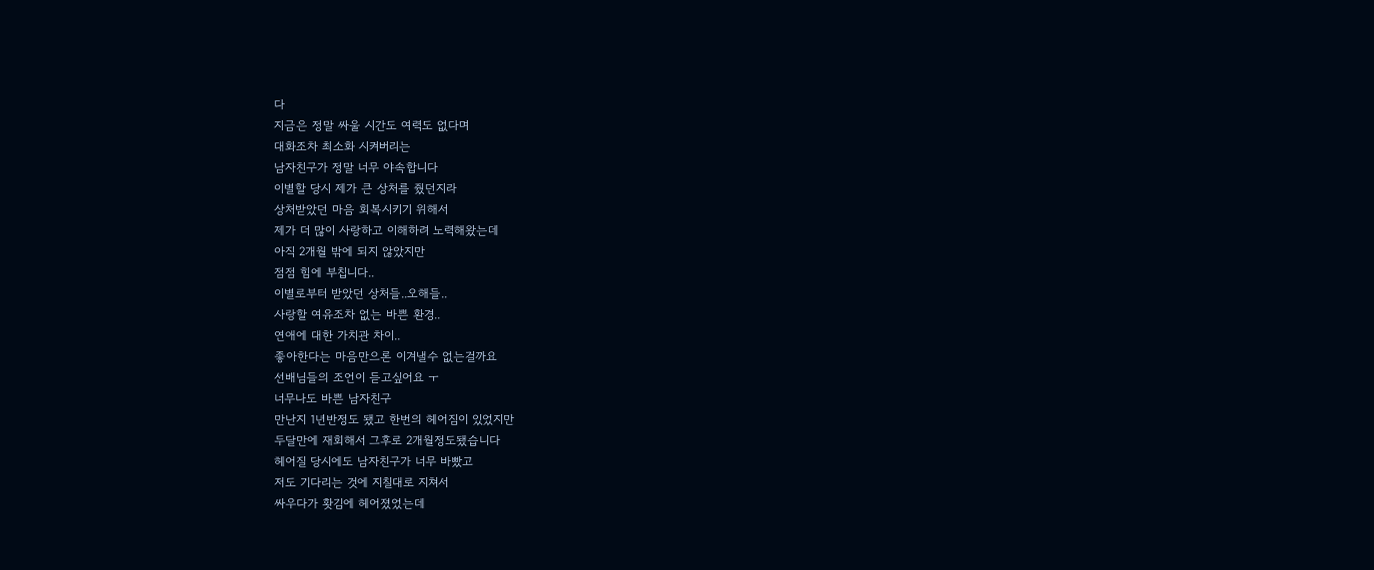다
지금은 정말 싸울 시간도 여력도 없다며
대화조차 최소화 시켜버리는
남자친구가 정말 너무 야속합니다
이별할 당시 제가 큰 상처를 줬던지라
상처받았던 마음 회복시키기 위해서
제가 더 많이 사랑하고 이해하려 노력해왔는데
아직 2개월 밖에 되지 않았지만
점점 힘에 부칩니다..
이별로부터 받았던 상처들..오해들..
사랑할 여유조차 없는 바쁜 환경..
연애에 대한 가치관 차이..
좋아한다는 마음만으론 이겨낼수 없는걸까요
선배님들의 조언이 듣고싶어요 ㅜ
너무나도 바쁜 남자친구
만난지 1년반정도 됐고 한번의 헤어짐이 있었지만
두달만에 재회해서 그후로 2개월정도됐습니다
헤어질 당시에도 남자친구가 너무 바빴고
저도 기다리는 것에 지칠대로 지쳐서
싸우다가 홧김에 헤어졌었는데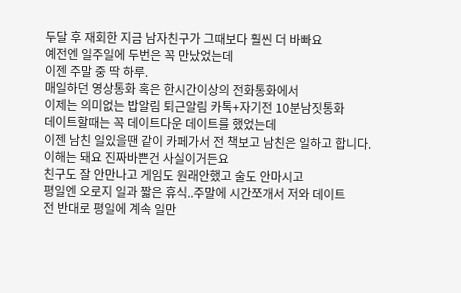두달 후 재회한 지금 남자친구가 그때보다 훨씬 더 바빠요
예전엔 일주일에 두번은 꼭 만났었는데
이젠 주말 중 딱 하루.
매일하던 영상통화 혹은 한시간이상의 전화통화에서
이제는 의미없는 밥알림 퇴근알림 카톡+자기전 10분남짓통화
데이트할때는 꼭 데이트다운 데이트를 했었는데
이젠 남친 일있을땐 같이 카페가서 전 책보고 남친은 일하고 합니다.
이해는 돼요 진짜바쁜건 사실이거든요
친구도 잘 안만나고 게임도 원래안했고 술도 안마시고
평일엔 오로지 일과 짧은 휴식..주말에 시간쪼개서 저와 데이트
전 반대로 평일에 계속 일만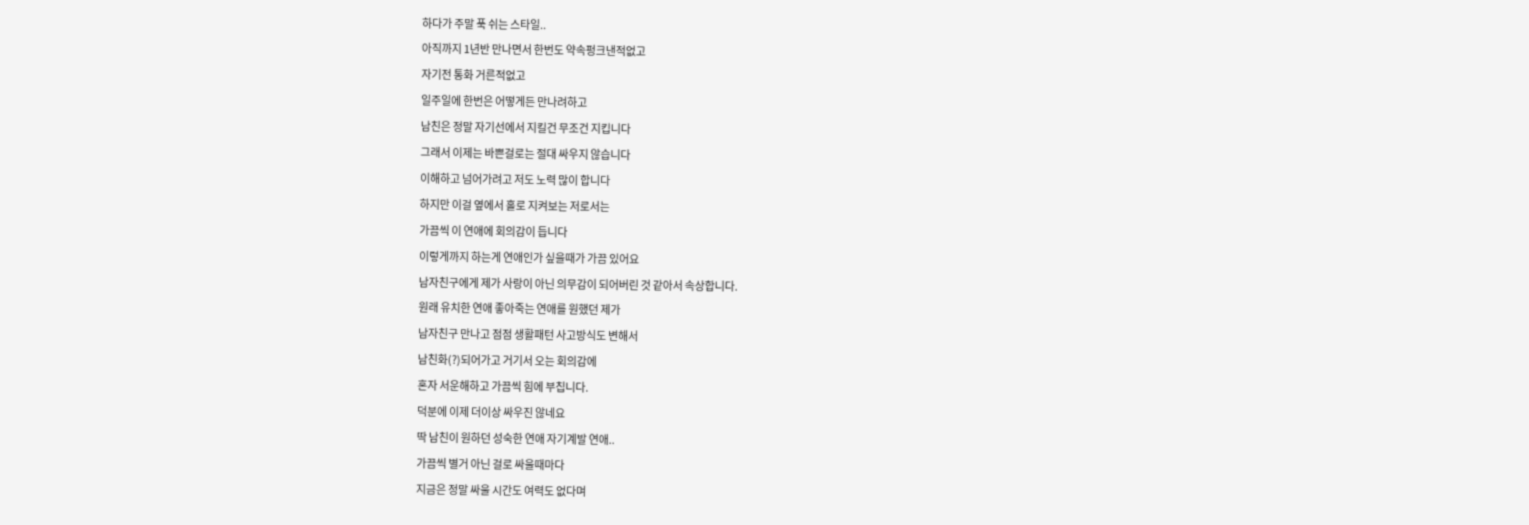하다가 주말 푹 쉬는 스타일..
아직까지 1년반 만나면서 한번도 약속펑크낸적없고
자기전 통화 거른적없고
일주일에 한번은 어떻게든 만나려하고
남친은 정말 자기선에서 지킬건 무조건 지킵니다
그래서 이제는 바쁜걸로는 절대 싸우지 않습니다
이해하고 넘어가려고 저도 노력 많이 합니다
하지만 이걸 옆에서 홀로 지켜보는 저로서는
가끔씩 이 연애에 회의감이 듭니다
이렇게까지 하는게 연애인가 싶을때가 가끔 있어요
남자친구에게 제가 사랑이 아닌 의무감이 되어버린 것 같아서 속상합니다.
원래 유치한 연애 좋아죽는 연애를 원했던 제가
남자친구 만나고 점점 생활패턴 사고방식도 변해서
남친화(?)되어가고 거기서 오는 회의감에
혼자 서운해하고 가끔씩 힘에 부칩니다.
덕분에 이제 더이상 싸우진 않네요
딱 남친이 원하던 성숙한 연애 자기계발 연애..
가끔씩 별거 아닌 걸로 싸울때마다
지금은 정말 싸울 시간도 여력도 없다며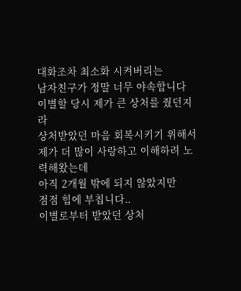대화조차 최소화 시켜버리는
남자친구가 정말 너무 야속합니다
이별할 당시 제가 큰 상처를 줬던지라
상처받았던 마음 회복시키기 위해서
제가 더 많이 사랑하고 이해하려 노력해왔는데
아직 2개월 밖에 되지 않았지만
점점 힘에 부칩니다..
이별로부터 받았던 상처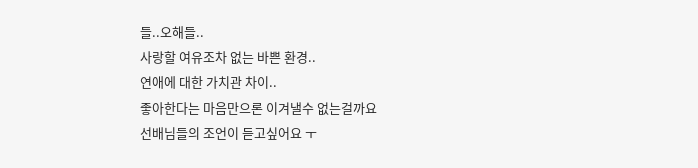들..오해들..
사랑할 여유조차 없는 바쁜 환경..
연애에 대한 가치관 차이..
좋아한다는 마음만으론 이겨낼수 없는걸까요
선배님들의 조언이 듣고싶어요 ㅜ